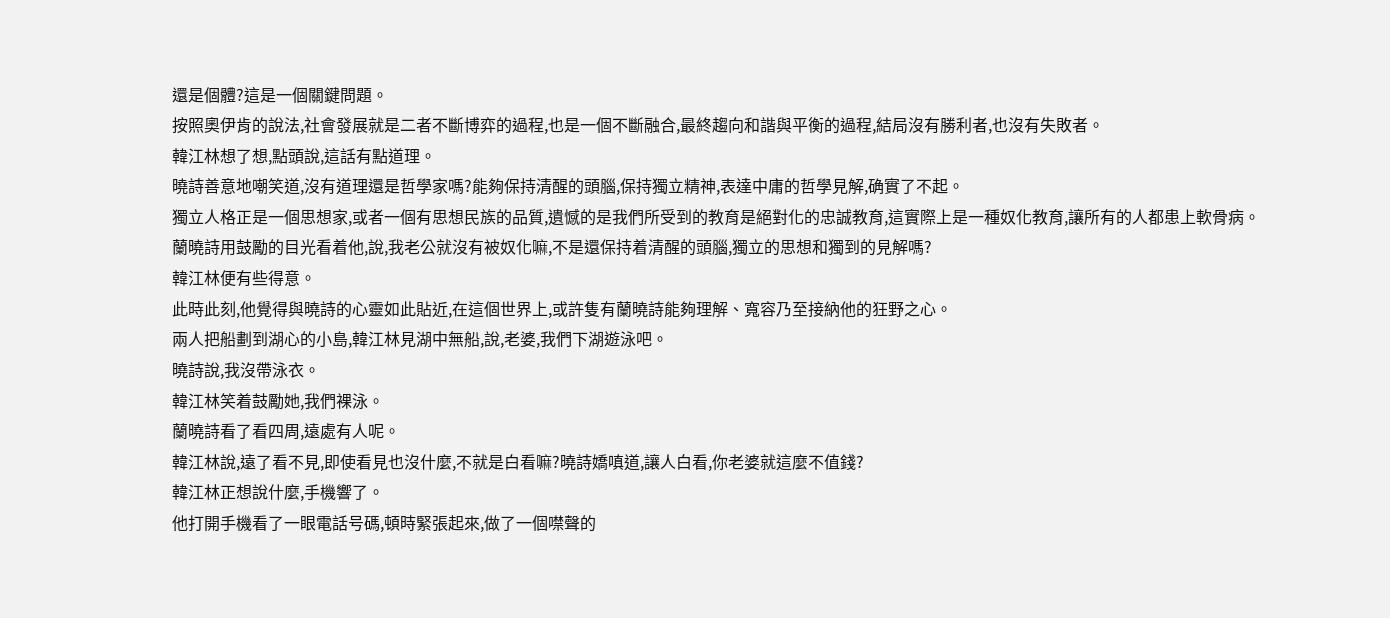還是個體?這是一個關鍵問題。
按照奧伊肯的說法,社會發展就是二者不斷博弈的過程,也是一個不斷融合,最終趨向和諧與平衡的過程,結局沒有勝利者,也沒有失敗者。
韓江林想了想,點頭說,這話有點道理。
曉詩善意地嘲笑道,沒有道理還是哲學家嗎?能夠保持清醒的頭腦,保持獨立精神,表達中庸的哲學見解,确實了不起。
獨立人格正是一個思想家,或者一個有思想民族的品質,遺憾的是我們所受到的教育是絕對化的忠誠教育,這實際上是一種奴化教育,讓所有的人都患上軟骨病。
蘭曉詩用鼓勵的目光看着他,說,我老公就沒有被奴化嘛,不是還保持着清醒的頭腦,獨立的思想和獨到的見解嗎?
韓江林便有些得意。
此時此刻,他覺得與曉詩的心靈如此貼近,在這個世界上,或許隻有蘭曉詩能夠理解、寬容乃至接納他的狂野之心。
兩人把船劃到湖心的小島,韓江林見湖中無船,說,老婆,我們下湖遊泳吧。
曉詩說,我沒帶泳衣。
韓江林笑着鼓勵她,我們裸泳。
蘭曉詩看了看四周,遠處有人呢。
韓江林說,遠了看不見,即使看見也沒什麼,不就是白看嘛?曉詩嬌嗔道,讓人白看,你老婆就這麼不值錢?
韓江林正想說什麼,手機響了。
他打開手機看了一眼電話号碼,頓時緊張起來,做了一個噤聲的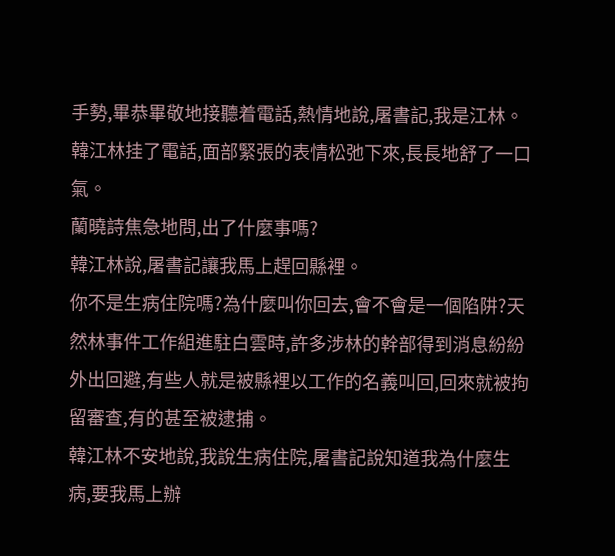手勢,畢恭畢敬地接聽着電話,熱情地說,屠書記,我是江林。
韓江林挂了電話,面部緊張的表情松弛下來,長長地舒了一口氣。
蘭曉詩焦急地問,出了什麼事嗎?
韓江林說,屠書記讓我馬上趕回縣裡。
你不是生病住院嗎?為什麼叫你回去,會不會是一個陷阱?天然林事件工作組進駐白雲時,許多涉林的幹部得到消息紛紛外出回避,有些人就是被縣裡以工作的名義叫回,回來就被拘留審查,有的甚至被逮捕。
韓江林不安地說,我說生病住院,屠書記說知道我為什麼生病,要我馬上辦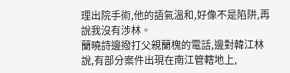理出院手術,他的語氣溫和,好像不是陷阱,再說我沒有涉林。
蘭曉詩邊撥打父親蘭槐的電話,邊對韓江林說,有部分案件出現在南江管轄地上,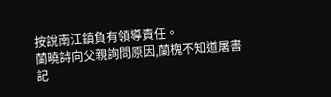按說南江鎮負有領導責任。
蘭曉詩向父親詢問原因,蘭槐不知道屠書記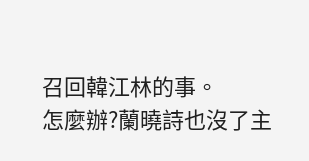召回韓江林的事。
怎麼辦?蘭曉詩也沒了主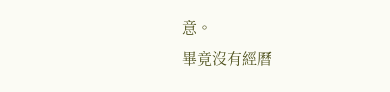意。
畢竟沒有經曆